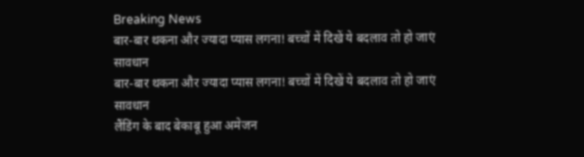Breaking News
बार-बार थकना और ज्यादा प्यास लगना! बच्चों में दिखें ये बदलाव तो हो जाएं सावधान
बार-बार थकना और ज्यादा प्यास लगना! बच्चों में दिखें ये बदलाव तो हो जाएं सावधान
लैंडिंग के बाद बेकाबू हुआ अमेजन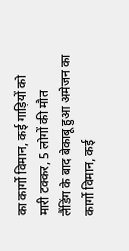का कार्गो विमान, कई गाड़ियों को मारी टक्कर, 5 लोगों की मौत
लैंडिंग के बाद बेकाबू हुआ अमेजन का कार्गो विमान, कई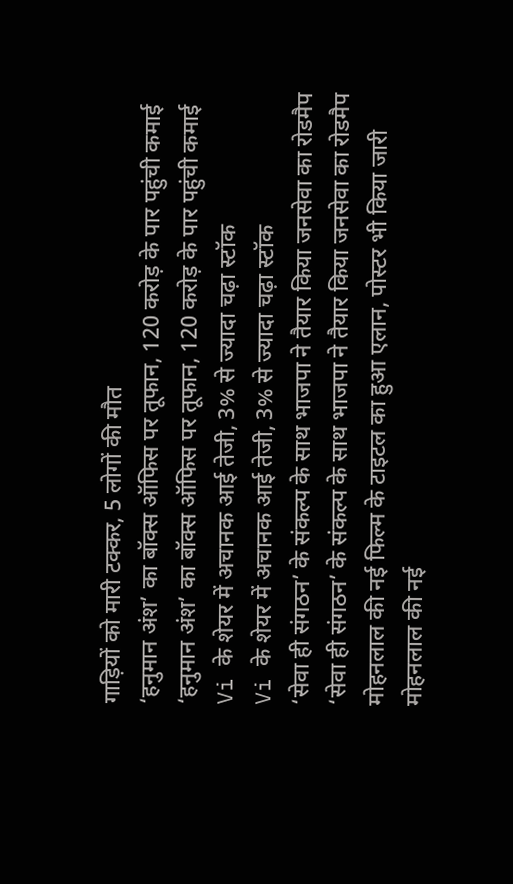गाड़ियों को मारी टक्कर, 5 लोगों की मौत
‘हनुमान अंश’ का बॉक्स ऑफिस पर तूफान, 120 करोड़ के पार पहुंची कमाई
‘हनुमान अंश’ का बॉक्स ऑफिस पर तूफान, 120 करोड़ के पार पहुंची कमाई
Vi के शेयर में अचानक आई तेजी, 3% से ज्यादा चढ़ा स्टॉक
Vi के शेयर में अचानक आई तेजी, 3% से ज्यादा चढ़ा स्टॉक
‘सेवा ही संगठन’ के संकल्प के साथ भाजपा ने तैयार किया जनसेवा का रोडमैप
‘सेवा ही संगठन’ के संकल्प के साथ भाजपा ने तैयार किया जनसेवा का रोडमैप
मोहनलाल की नई फिल्म के टाइटल का हुआ एलान, पोस्टर भी किया जारी
मोहनलाल की नई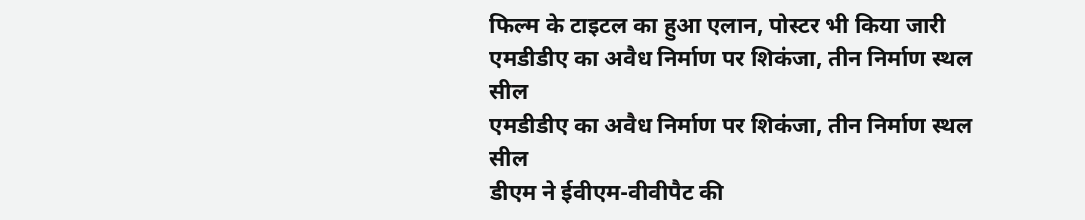फिल्म के टाइटल का हुआ एलान, पोस्टर भी किया जारी
एमडीडीए का अवैध निर्माण पर शिकंजा, तीन निर्माण स्थल सील
एमडीडीए का अवैध निर्माण पर शिकंजा, तीन निर्माण स्थल सील
डीएम ने ईवीएम-वीवीपैट की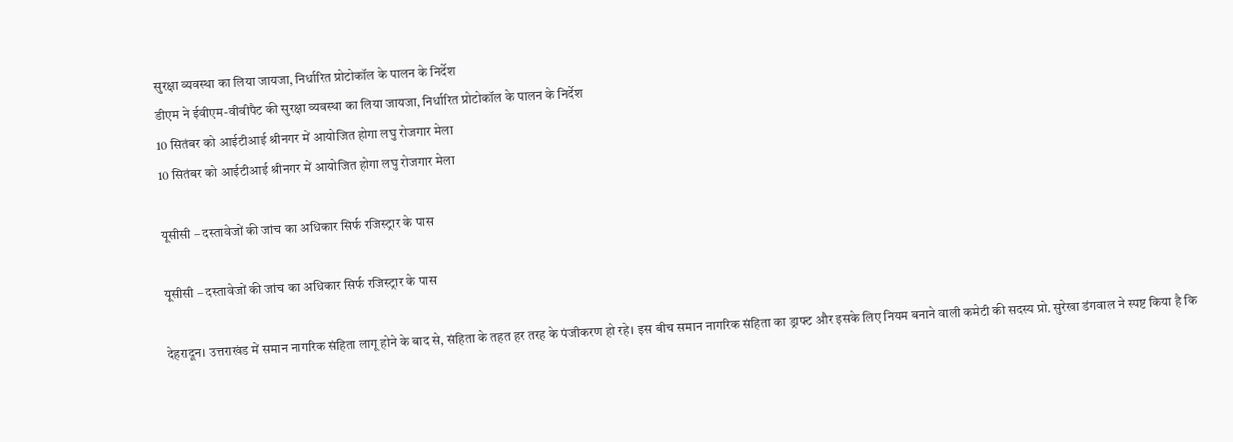सुरक्षा व्यवस्था का लिया जायजा, निर्धारित प्रोटोकॉल के पालन के निर्देश
डीएम ने ईवीएम-वीवीपैट की सुरक्षा व्यवस्था का लिया जायजा, निर्धारित प्रोटोकॉल के पालन के निर्देश
10 सितंबर को आईटीआई श्रीनगर में आयोजित होगा लघु रोजगार मेला
10 सितंबर को आईटीआई श्रीनगर में आयोजित होगा लघु रोजगार मेला

यूसीसी – दस्तावेजों की जांच का अधिकार सिर्फ रजिस्ट्रार के पास

यूसीसी – दस्तावेजों की जांच का अधिकार सिर्फ रजिस्ट्रार के पास

देहरादून। उत्तराखंड में समान नागरिक संहिता लागू होने के बाद से, संहिता के तहत हर तरह के पंजीकरण हो रहे। इस बीच समान नागरिक संहिता का ड्राफ्ट और इसके लिए नियम बनाने वाली कमेटी की सदस्य प्रो. सुरेखा डंगवाल ने स्पष्ट किया है कि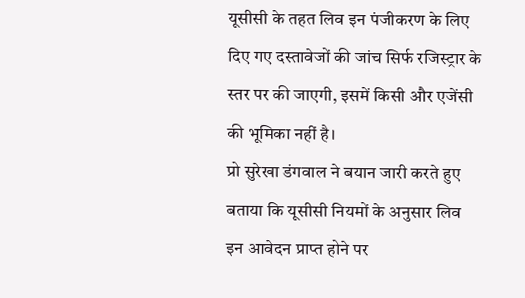यूसीसी के तहत लिव इन पंजीकरण के लिए दिए गए दस्तावेजों की जांच सिर्फ रजिस्ट्रार के स्तर पर की जाएगी, इसमें किसी और एजेंसी की भूमिका नहीं है।
प्रो सुरेखा डंगवाल ने बयान जारी करते हुए बताया कि यूसीसी नियमों के अनुसार लिव इन आवेदन प्राप्त होने पर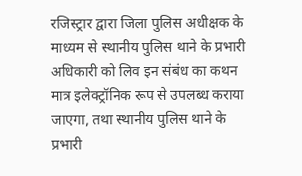रजिस्ट्रार द्वारा जिला पुलिस अधीक्षक के माध्यम से स्थानीय पुलिस थाने के प्रभारी अधिकारी को लिव इन संबंध का कथन मात्र इलेक्ट्रॉनिक रूप से उपलब्ध कराया जाएगा, तथा स्थानीय पुलिस थाने के प्रभारी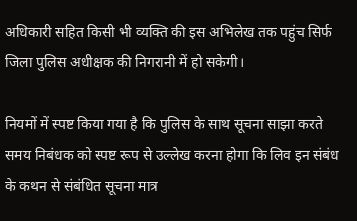अधिकारी सहित किसी भी व्यक्ति की इस अभिलेख तक पहुंच सिर्फ जिला पुलिस अधीक्षक की निगरानी में हो सकेगी।

नियमों में स्पष्ट किया गया है कि पुलिस के साथ सूचना साझा करते समय निबंधक को स्पष्ट रूप से उल्लेख करना होगा कि लिव इन संबंध के कथन से संबंधित सूचना मात्र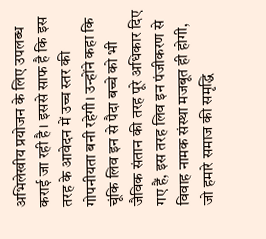अभिलेखीय प्रयोजन के लिए उपलब्ध कराई जा रही है। इससे साफ है कि इस तरह के आवेदन में उच्च स्तर की गोपनीयता बनी रहेगी। उन्होंने कहा कि चूंकि लिव इन से पैदा बच्चे को भी जैविक संतान की तरह पूरे अधिकार दिए गए हैं, इस तरह लिव इन पंजीकरण से विवाह नामक संस्था मजबूत ही होगी, जो हमारे समाज की समृद्धि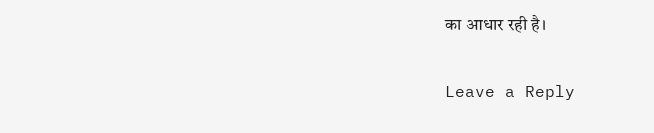का आधार रही है।

Leave a Reply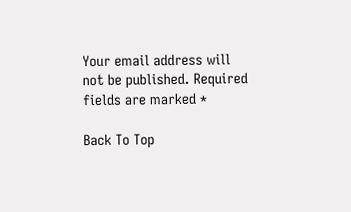Your email address will not be published. Required fields are marked *

Back To Top